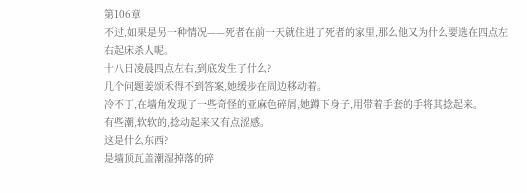第106章
不过,如果是另一种情况——死者在前一天就住进了死者的家里,那么他又为什么要选在四点左右起床杀人呢。
十八日凌晨四点左右,到底发生了什么?
几个问题姜颂禾得不到答案,她缓步在周边移动着。
冷不丁,在墙角发现了一些奇怪的亚麻色碎屑,她蹲下身子,用带着手套的手将其捻起来。
有些潮,软软的,捻动起来又有点涩感。
这是什么东西?
是墙顶瓦盖潮湿掉落的碎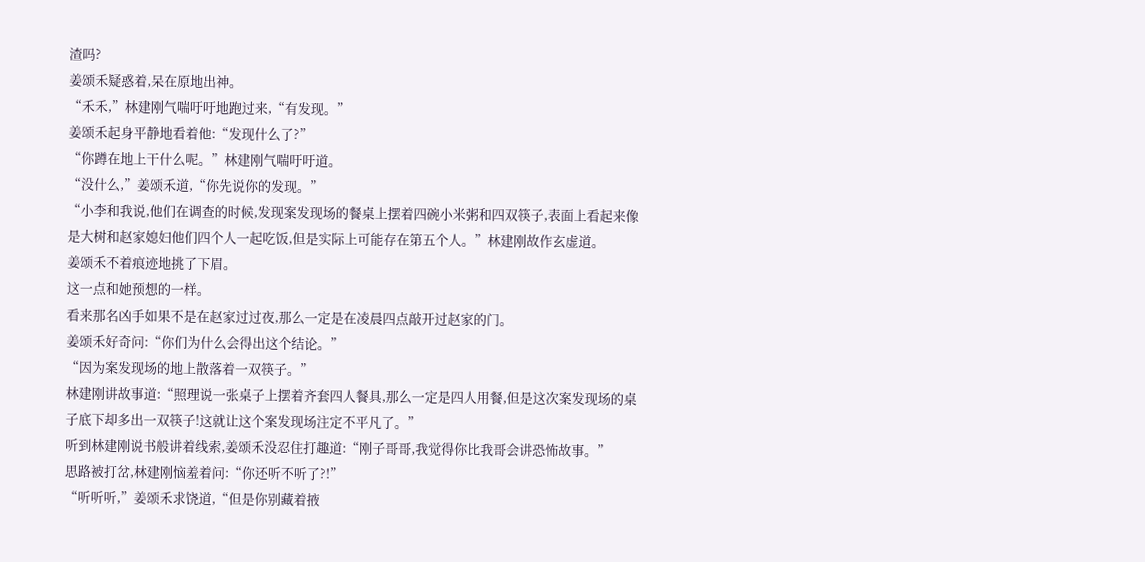渣吗?
姜颂禾疑惑着,呆在原地出神。
“禾禾,”林建刚气喘吁吁地跑过来,“有发现。”
姜颂禾起身平静地看着他:“发现什么了?”
“你蹲在地上干什么呢。”林建刚气喘吁吁道。
“没什么,”姜颂禾道,“你先说你的发现。”
“小李和我说,他们在调查的时候,发现案发现场的餐桌上摆着四碗小米粥和四双筷子,表面上看起来像是大树和赵家媳妇他们四个人一起吃饭,但是实际上可能存在第五个人。”林建刚故作玄虚道。
姜颂禾不着痕迹地挑了下眉。
这一点和她预想的一样。
看来那名凶手如果不是在赵家过过夜,那么一定是在凌晨四点敲开过赵家的门。
姜颂禾好奇问:“你们为什么会得出这个结论。”
“因为案发现场的地上散落着一双筷子。”
林建刚讲故事道:“照理说一张桌子上摆着齐套四人餐具,那么一定是四人用餐,但是这次案发现场的桌子底下却多出一双筷子!这就让这个案发现场注定不平凡了。”
听到林建刚说书般讲着线索,姜颂禾没忍住打趣道:“刚子哥哥,我觉得你比我哥会讲恐怖故事。”
思路被打岔,林建刚恼羞着问:“你还听不听了?!”
“听听听,”姜颂禾求饶道,“但是你别藏着掖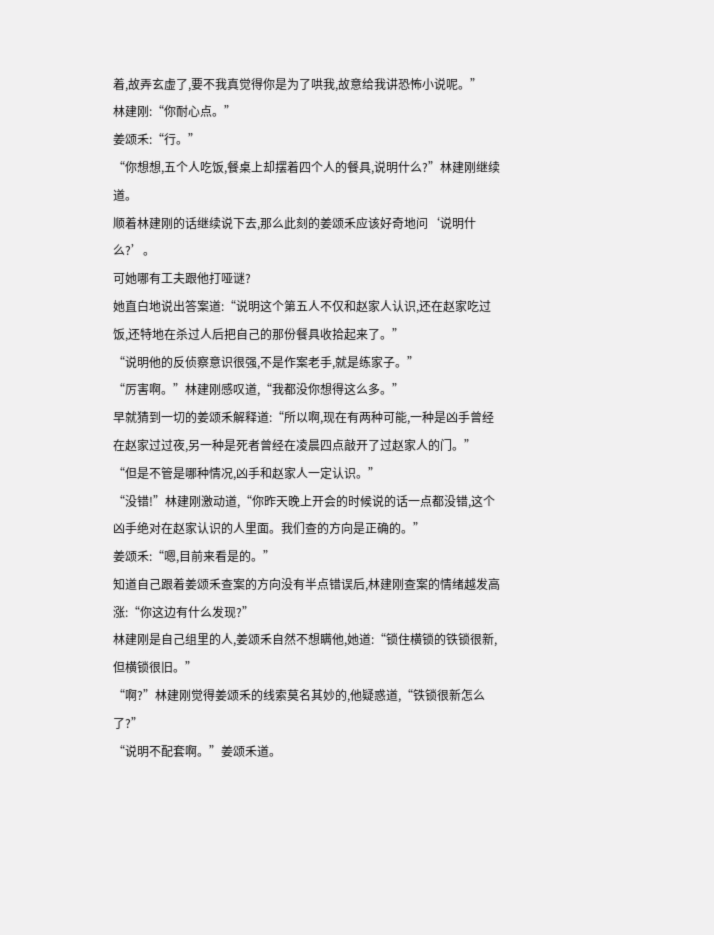着,故弄玄虚了,要不我真觉得你是为了哄我,故意给我讲恐怖小说呢。”
林建刚:“你耐心点。”
姜颂禾:“行。”
“你想想,五个人吃饭,餐桌上却摆着四个人的餐具,说明什么?”林建刚继续道。
顺着林建刚的话继续说下去,那么此刻的姜颂禾应该好奇地问‘说明什么?’。
可她哪有工夫跟他打哑谜?
她直白地说出答案道:“说明这个第五人不仅和赵家人认识,还在赵家吃过饭,还特地在杀过人后把自己的那份餐具收拾起来了。”
“说明他的反侦察意识很强,不是作案老手,就是练家子。”
“厉害啊。”林建刚感叹道,“我都没你想得这么多。”
早就猜到一切的姜颂禾解释道:“所以啊,现在有两种可能,一种是凶手曾经在赵家过过夜,另一种是死者曾经在凌晨四点敲开了过赵家人的门。”
“但是不管是哪种情况,凶手和赵家人一定认识。”
“没错!”林建刚激动道,“你昨天晚上开会的时候说的话一点都没错,这个凶手绝对在赵家认识的人里面。我们查的方向是正确的。”
姜颂禾:“嗯,目前来看是的。”
知道自己跟着姜颂禾查案的方向没有半点错误后,林建刚查案的情绪越发高涨:“你这边有什么发现?”
林建刚是自己组里的人,姜颂禾自然不想瞒他,她道:“锁住横锁的铁锁很新,但横锁很旧。”
“啊?”林建刚觉得姜颂禾的线索莫名其妙的,他疑惑道,“铁锁很新怎么了?”
“说明不配套啊。”姜颂禾道。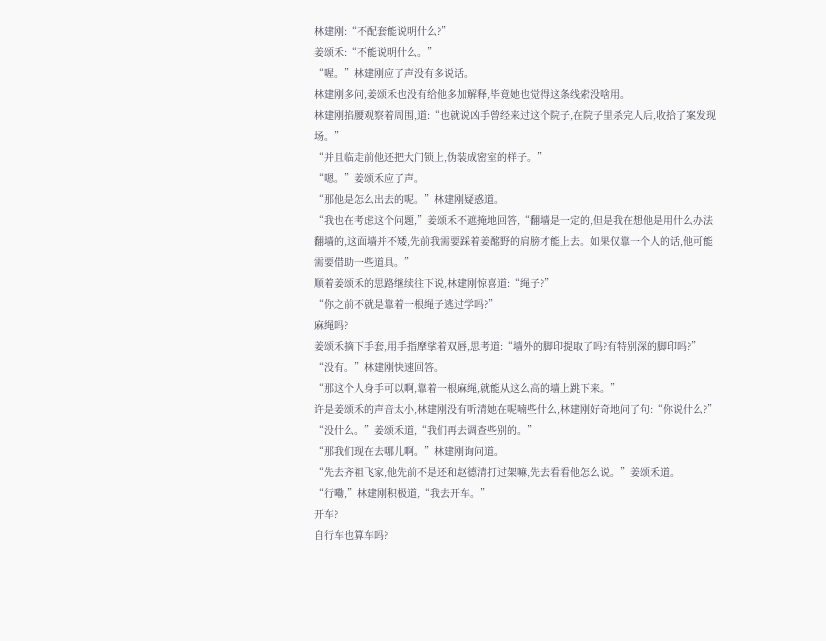林建刚:“不配套能说明什么?”
姜颂禾:“不能说明什么。”
“喔。”林建刚应了声没有多说话。
林建刚多问,姜颂禾也没有给他多加解释,毕竟她也觉得这条线索没啥用。
林建刚掐腰观察着周围,道:“也就说凶手曾经来过这个院子,在院子里杀完人后,收拾了案发现场。”
“并且临走前他还把大门锁上,伪装成密室的样子。”
“嗯。”姜颂禾应了声。
“那他是怎么出去的呢。”林建刚疑惑道。
“我也在考虑这个问题,”姜颂禾不遮掩地回答,“翻墙是一定的,但是我在想他是用什么办法翻墙的,这面墙并不矮,先前我需要踩着姜酩野的肩膀才能上去。如果仅靠一个人的话,他可能需要借助一些道具。”
顺着姜颂禾的思路继续往下说,林建刚惊喜道:“绳子?”
“你之前不就是靠着一根绳子逃过学吗?”
麻绳吗?
姜颂禾摘下手套,用手指摩挲着双唇,思考道:“墙外的脚印提取了吗?有特别深的脚印吗?”
“没有。”林建刚快速回答。
“那这个人身手可以啊,靠着一根麻绳,就能从这么高的墙上跳下来。”
许是姜颂禾的声音太小,林建刚没有听清她在呢喃些什么,林建刚好奇地问了句:“你说什么?”
“没什么。”姜颂禾道,“我们再去调查些别的。”
“那我们现在去哪儿啊。”林建刚询问道。
“先去齐祖飞家,他先前不是还和赵德清打过架嘛,先去看看他怎么说。”姜颂禾道。
“行嘞,”林建刚积极道,“我去开车。”
开车?
自行车也算车吗?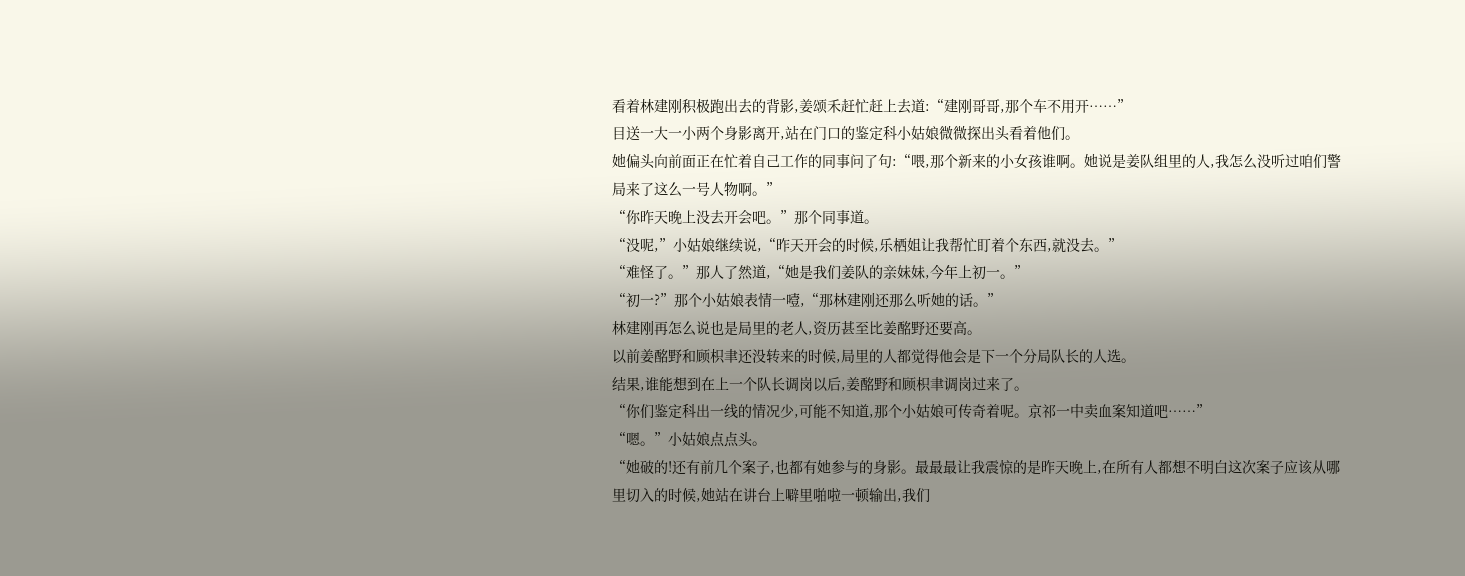看着林建刚积极跑出去的背影,姜颂禾赶忙赶上去道:“建刚哥哥,那个车不用开……”
目送一大一小两个身影离开,站在门口的鉴定科小姑娘微微探出头看着他们。
她偏头向前面正在忙着自己工作的同事问了句:“喂,那个新来的小女孩谁啊。她说是姜队组里的人,我怎么没听过咱们警局来了这么一号人物啊。”
“你昨天晚上没去开会吧。”那个同事道。
“没呢,”小姑娘继续说,“昨天开会的时候,乐栖姐让我帮忙盯着个东西,就没去。”
“难怪了。”那人了然道,“她是我们姜队的亲妹妹,今年上初一。”
“初一?”那个小姑娘表情一噎,“那林建刚还那么听她的话。”
林建刚再怎么说也是局里的老人,资历甚至比姜酩野还要高。
以前姜酩野和顾枳聿还没转来的时候,局里的人都觉得他会是下一个分局队长的人选。
结果,谁能想到在上一个队长调岗以后,姜酩野和顾枳聿调岗过来了。
“你们鉴定科出一线的情况少,可能不知道,那个小姑娘可传奇着呢。京祁一中卖血案知道吧……”
“嗯。”小姑娘点点头。
“她破的!还有前几个案子,也都有她参与的身影。最最最让我震惊的是昨天晚上,在所有人都想不明白这次案子应该从哪里切入的时候,她站在讲台上噼里啪啦一顿输出,我们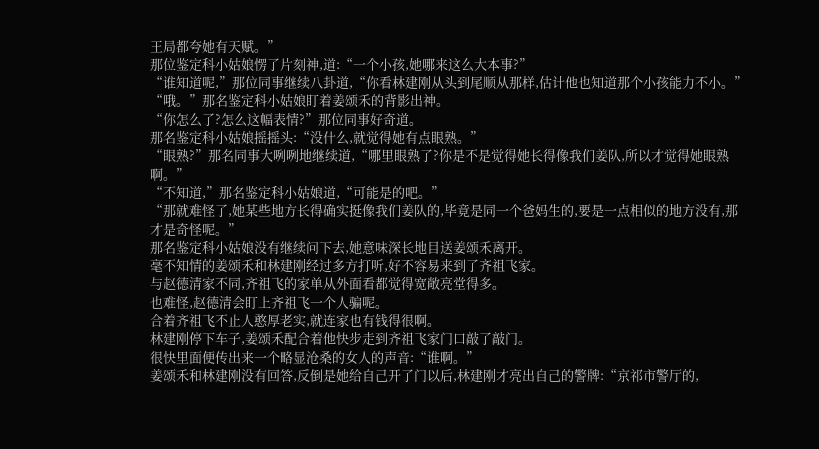王局都夸她有天赋。”
那位鉴定科小姑娘愣了片刻神,道:“一个小孩,她哪来这么大本事?”
“谁知道呢,”那位同事继续八卦道,“你看林建刚从头到尾顺从那样,估计他也知道那个小孩能力不小。”
“哦。”那名鉴定科小姑娘盯着姜颂禾的背影出神。
“你怎么了?怎么这幅表情?”那位同事好奇道。
那名鉴定科小姑娘摇摇头:“没什么,就觉得她有点眼熟。”
“眼熟?”那名同事大咧咧地继续道,“哪里眼熟了?你是不是觉得她长得像我们姜队,所以才觉得她眼熟啊。”
“不知道,”那名鉴定科小姑娘道,“可能是的吧。”
“那就难怪了,她某些地方长得确实挺像我们姜队的,毕竟是同一个爸妈生的,要是一点相似的地方没有,那才是奇怪呢。”
那名鉴定科小姑娘没有继续问下去,她意味深长地目送姜颂禾离开。
毫不知情的姜颂禾和林建刚经过多方打听,好不容易来到了齐祖飞家。
与赵德清家不同,齐祖飞的家单从外面看都觉得宽敞亮堂得多。
也难怪,赵德清会盯上齐祖飞一个人骗呢。
合着齐祖飞不止人憨厚老实,就连家也有钱得很啊。
林建刚停下车子,姜颂禾配合着他快步走到齐祖飞家门口敲了敲门。
很快里面便传出来一个略显沧桑的女人的声音:“谁啊。”
姜颂禾和林建刚没有回答,反倒是她给自己开了门以后,林建刚才亮出自己的警牌:“京祁市警厅的,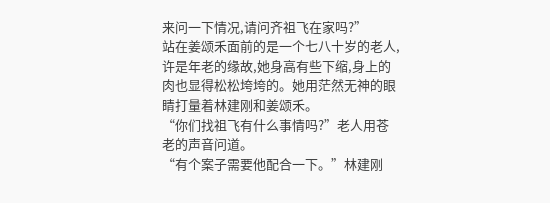来问一下情况,请问齐祖飞在家吗?”
站在姜颂禾面前的是一个七八十岁的老人,许是年老的缘故,她身高有些下缩,身上的肉也显得松松垮垮的。她用茫然无神的眼睛打量着林建刚和姜颂禾。
“你们找祖飞有什么事情吗?”老人用苍老的声音问道。
“有个案子需要他配合一下。”林建刚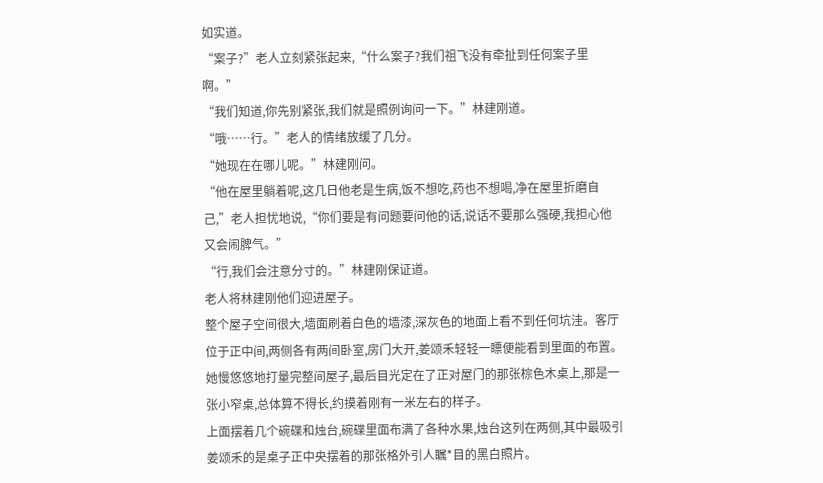如实道。
“案子?”老人立刻紧张起来,“什么案子?我们祖飞没有牵扯到任何案子里啊。”
“我们知道,你先别紧张,我们就是照例询问一下。”林建刚道。
“哦……行。”老人的情绪放缓了几分。
“她现在在哪儿呢。”林建刚问。
“他在屋里躺着呢,这几日他老是生病,饭不想吃,药也不想喝,净在屋里折磨自己,”老人担忧地说,“你们要是有问题要问他的话,说话不要那么强硬,我担心他又会闹脾气。”
“行,我们会注意分寸的。”林建刚保证道。
老人将林建刚他们迎进屋子。
整个屋子空间很大,墙面刷着白色的墙漆,深灰色的地面上看不到任何坑洼。客厅位于正中间,两侧各有两间卧室,房门大开,姜颂禾轻轻一瞟便能看到里面的布置。
她慢悠悠地打量完整间屋子,最后目光定在了正对屋门的那张棕色木桌上,那是一张小窄桌,总体算不得长,约摸着刚有一米左右的样子。
上面摆着几个碗碟和烛台,碗碟里面布满了各种水果,烛台这列在两侧,其中最吸引姜颂禾的是桌子正中央摆着的那张格外引人瞩*目的黑白照片。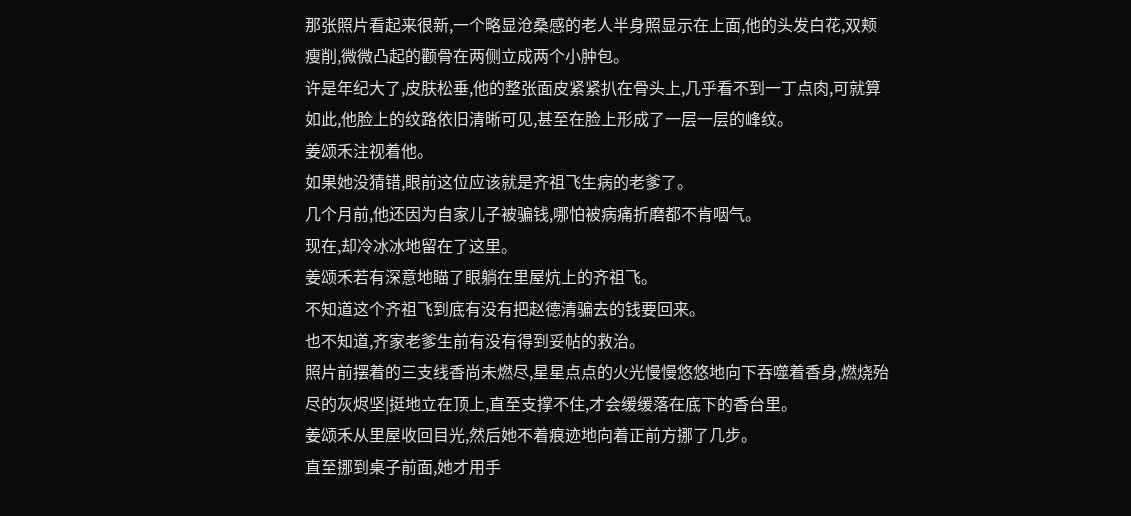那张照片看起来很新,一个略显沧桑感的老人半身照显示在上面,他的头发白花,双颊瘦削,微微凸起的颧骨在两侧立成两个小肿包。
许是年纪大了,皮肤松垂,他的整张面皮紧紧扒在骨头上,几乎看不到一丁点肉,可就算如此,他脸上的纹路依旧清晰可见,甚至在脸上形成了一层一层的峰纹。
姜颂禾注视着他。
如果她没猜错,眼前这位应该就是齐祖飞生病的老爹了。
几个月前,他还因为自家儿子被骗钱,哪怕被病痛折磨都不肯咽气。
现在,却冷冰冰地留在了这里。
姜颂禾若有深意地瞄了眼躺在里屋炕上的齐祖飞。
不知道这个齐祖飞到底有没有把赵德清骗去的钱要回来。
也不知道,齐家老爹生前有没有得到妥帖的救治。
照片前摆着的三支线香尚未燃尽,星星点点的火光慢慢悠悠地向下吞噬着香身,燃烧殆尽的灰烬坚|挺地立在顶上,直至支撑不住,才会缓缓落在底下的香台里。
姜颂禾从里屋收回目光,然后她不着痕迹地向着正前方挪了几步。
直至挪到桌子前面,她才用手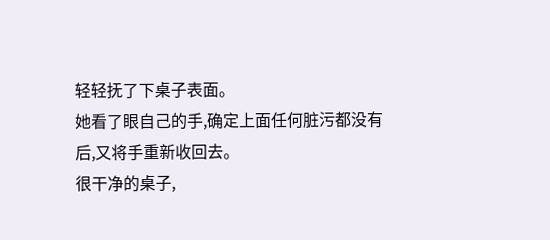轻轻抚了下桌子表面。
她看了眼自己的手,确定上面任何脏污都没有后,又将手重新收回去。
很干净的桌子,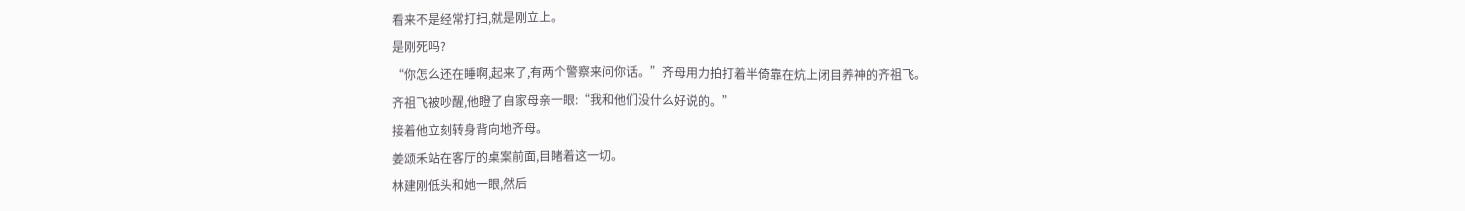看来不是经常打扫,就是刚立上。
是刚死吗?
“你怎么还在睡啊,起来了,有两个警察来问你话。”齐母用力拍打着半倚靠在炕上闭目养神的齐祖飞。
齐祖飞被吵醒,他瞪了自家母亲一眼:“我和他们没什么好说的。”
接着他立刻转身背向地齐母。
姜颂禾站在客厅的桌案前面,目睹着这一切。
林建刚低头和她一眼,然后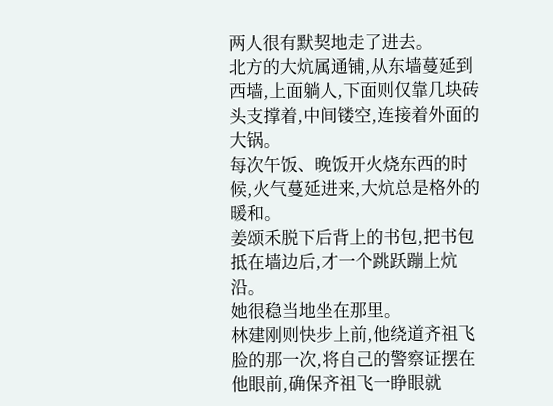两人很有默契地走了进去。
北方的大炕属通铺,从东墙蔓延到西墙,上面躺人,下面则仅靠几块砖头支撑着,中间镂空,连接着外面的大锅。
每次午饭、晚饭开火烧东西的时候,火气蔓延进来,大炕总是格外的暖和。
姜颂禾脱下后背上的书包,把书包抵在墙边后,才一个跳跃蹦上炕沿。
她很稳当地坐在那里。
林建刚则快步上前,他绕道齐祖飞脸的那一次,将自己的警察证摆在他眼前,确保齐祖飞一睁眼就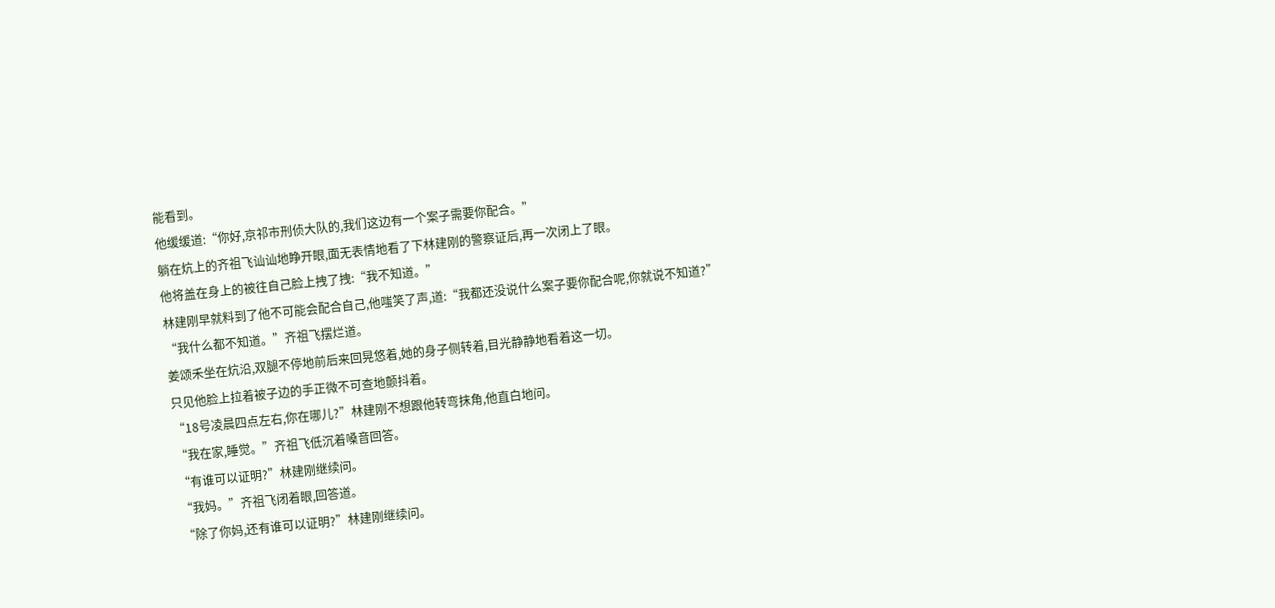能看到。
他缓缓道:“你好,京祁市刑侦大队的,我们这边有一个案子需要你配合。”
躺在炕上的齐祖飞讪讪地睁开眼,面无表情地看了下林建刚的警察证后,再一次闭上了眼。
他将盖在身上的被往自己脸上拽了拽:“我不知道。”
林建刚早就料到了他不可能会配合自己,他嗤笑了声,道:“我都还没说什么案子要你配合呢,你就说不知道?”
“我什么都不知道。”齐祖飞摆烂道。
姜颂禾坐在炕沿,双腿不停地前后来回晃悠着,她的身子侧转着,目光静静地看着这一切。
只见他脸上拉着被子边的手正微不可查地颤抖着。
“18号凌晨四点左右,你在哪儿?”林建刚不想跟他转弯抹角,他直白地问。
“我在家,睡觉。”齐祖飞低沉着嗓音回答。
“有谁可以证明?”林建刚继续问。
“我妈。”齐祖飞闭着眼,回答道。
“除了你妈,还有谁可以证明?”林建刚继续问。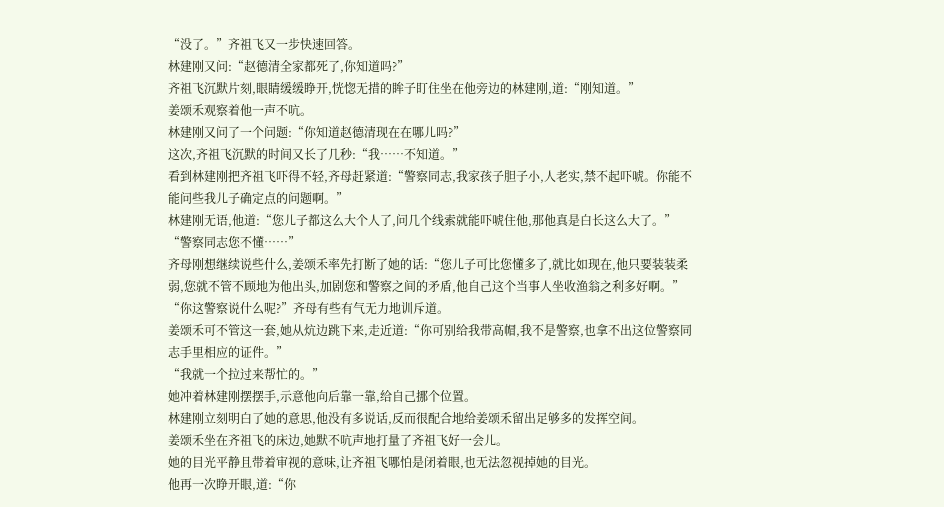“没了。”齐祖飞又一步快速回答。
林建刚又问:“赵德清全家都死了,你知道吗?”
齐祖飞沉默片刻,眼睛缓缓睁开,恍惚无措的眸子盯住坐在他旁边的林建刚,道:“刚知道。”
姜颂禾观察着他一声不吭。
林建刚又问了一个问题:“你知道赵德清现在在哪儿吗?”
这次,齐祖飞沉默的时间又长了几秒:“我……不知道。”
看到林建刚把齐祖飞吓得不轻,齐母赶紧道:“警察同志,我家孩子胆子小,人老实,禁不起吓唬。你能不能问些我儿子确定点的问题啊。”
林建刚无语,他道:“您儿子都这么大个人了,问几个线索就能吓唬住他,那他真是白长这么大了。”
“警察同志您不懂……”
齐母刚想继续说些什么,姜颂禾率先打断了她的话:“您儿子可比您懂多了,就比如现在,他只要装装柔弱,您就不管不顾地为他出头,加剧您和警察之间的矛盾,他自己这个当事人坐收渔翁之利多好啊。”
“你这警察说什么呢?”齐母有些有气无力地训斥道。
姜颂禾可不管这一套,她从炕边跳下来,走近道:“你可别给我带高帽,我不是警察,也拿不出这位警察同志手里相应的证件。”
“我就一个拉过来帮忙的。”
她冲着林建刚摆摆手,示意他向后靠一靠,给自己挪个位置。
林建刚立刻明白了她的意思,他没有多说话,反而很配合地给姜颂禾留出足够多的发挥空间。
姜颂禾坐在齐祖飞的床边,她默不吭声地打量了齐祖飞好一会儿。
她的目光平静且带着审视的意味,让齐祖飞哪怕是闭着眼,也无法忽视掉她的目光。
他再一次睁开眼,道:“你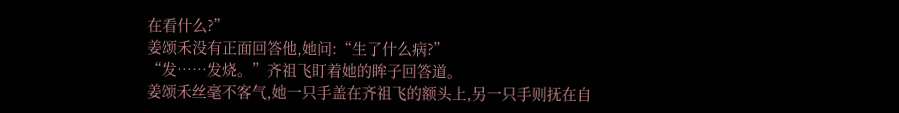在看什么?”
姜颂禾没有正面回答他,她问:“生了什么病?”
“发……发烧。”齐祖飞盯着她的眸子回答道。
姜颂禾丝毫不客气,她一只手盖在齐祖飞的额头上,另一只手则抚在自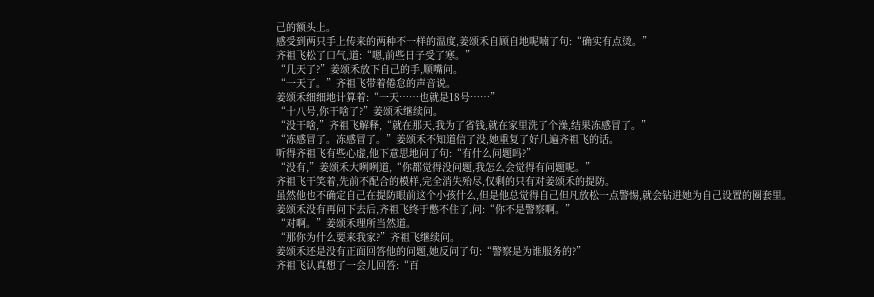己的额头上。
感受到两只手上传来的两种不一样的温度,姜颂禾自顾自地呢喃了句:“确实有点烫。”
齐祖飞松了口气,道:“嗯,前些日子受了寒。”
“几天了?”姜颂禾放下自己的手,顺嘴问。
“一天了。”齐祖飞带着倦怠的声音说。
姜颂禾细细地计算着:“一天……也就是18号……”
“十八号,你干啥了?”姜颂禾继续问。
“没干啥,”齐祖飞解释,“就在那天,我为了省钱,就在家里洗了个澡,结果冻感冒了。”
“冻感冒了。冻感冒了。”姜颂禾不知道信了没,她重复了好几遍齐祖飞的话。
听得齐祖飞有些心虚,他下意思地问了句:“有什么问题吗?”
“没有,”姜颂禾大咧咧道,“你都觉得没问题,我怎么会觉得有问题呢。”
齐祖飞干笑着,先前不配合的模样,完全消失殆尽,仅剩的只有对姜颂禾的提防。
虽然他也不确定自己在提防眼前这个小孩什么,但是他总觉得自己但凡放松一点警惕,就会钻进她为自己设置的圈套里。
姜颂禾没有再问下去后,齐祖飞终于憋不住了,问:“你不是警察啊。”
“对啊。”姜颂禾理所当然道。
“那你为什么要来我家?”齐祖飞继续问。
姜颂禾还是没有正面回答他的问题,她反问了句:“警察是为谁服务的?”
齐祖飞认真想了一会儿回答:“百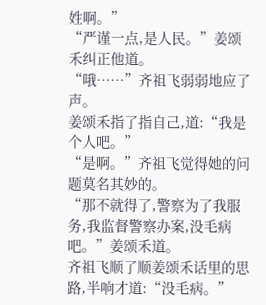姓啊。”
“严谨一点,是人民。”姜颂禾纠正他道。
“哦……”齐祖飞弱弱地应了声。
姜颂禾指了指自己,道:“我是个人吧。”
“是啊。”齐祖飞觉得她的问题莫名其妙的。
“那不就得了,警察为了我服务,我监督警察办案,没毛病吧。”姜颂禾道。
齐祖飞顺了顺姜颂禾话里的思路,半响才道:“没毛病。”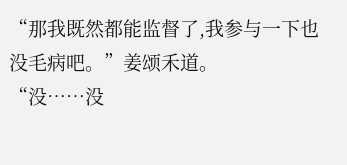“那我既然都能监督了,我参与一下也没毛病吧。”姜颂禾道。
“没……没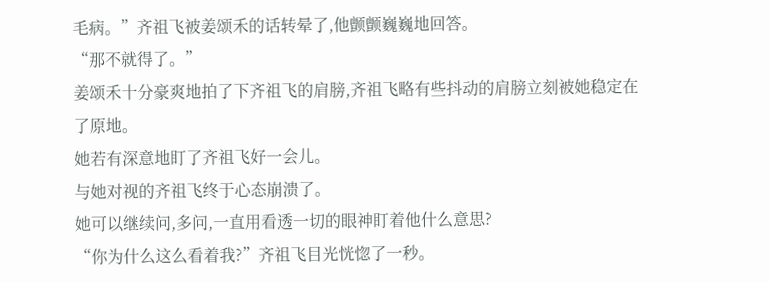毛病。”齐祖飞被姜颂禾的话转晕了,他颤颤巍巍地回答。
“那不就得了。”
姜颂禾十分豪爽地拍了下齐祖飞的肩膀,齐祖飞略有些抖动的肩膀立刻被她稳定在了原地。
她若有深意地盯了齐祖飞好一会儿。
与她对视的齐祖飞终于心态崩溃了。
她可以继续问,多问,一直用看透一切的眼神盯着他什么意思?
“你为什么这么看着我?”齐祖飞目光恍惚了一秒。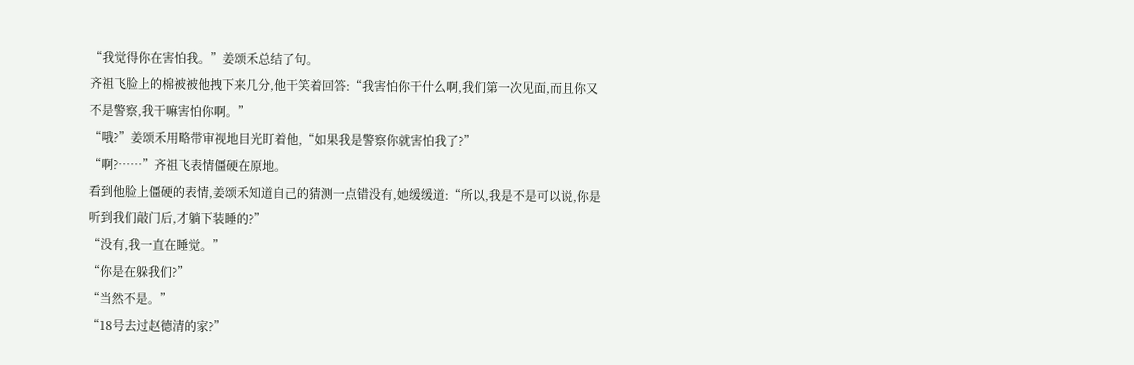“我觉得你在害怕我。”姜颂禾总结了句。
齐祖飞脸上的棉被被他拽下来几分,他干笑着回答:“我害怕你干什么啊,我们第一次见面,而且你又不是警察,我干嘛害怕你啊。”
“哦?”姜颂禾用略带审视地目光盯着他,“如果我是警察你就害怕我了?”
“啊?……”齐祖飞表情僵硬在原地。
看到他脸上僵硬的表情,姜颂禾知道自己的猜测一点错没有,她缓缓道:“所以,我是不是可以说,你是听到我们敲门后,才躺下装睡的?”
“没有,我一直在睡觉。”
“你是在躲我们?”
“当然不是。”
“18号去过赵德清的家?”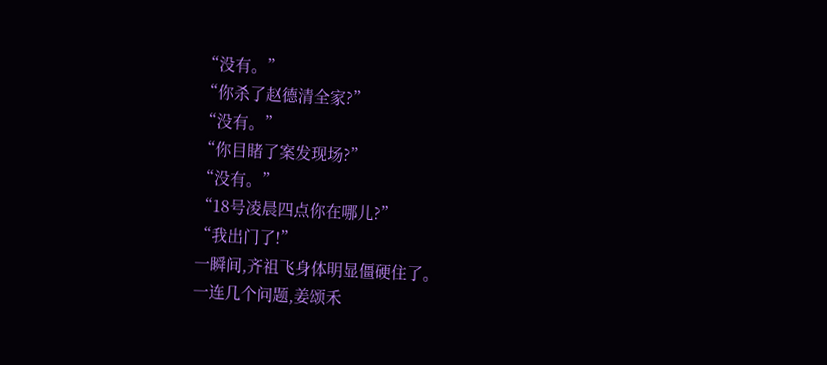“没有。”
“你杀了赵德清全家?”
“没有。”
“你目睹了案发现场?”
“没有。”
“18号凌晨四点你在哪儿?”
“我出门了!”
一瞬间,齐祖飞身体明显僵硬住了。
一连几个问题,姜颂禾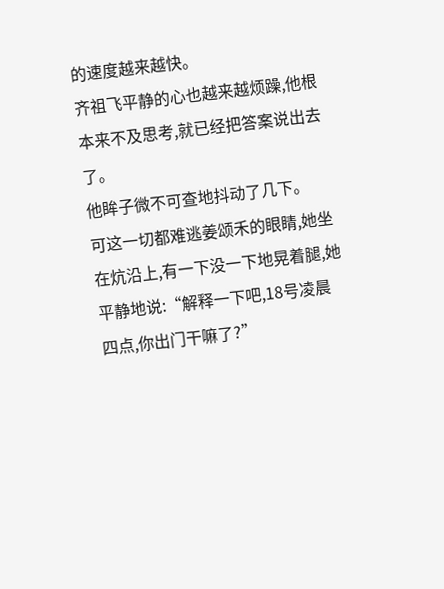的速度越来越快。
齐祖飞平静的心也越来越烦躁,他根本来不及思考,就已经把答案说出去了。
他眸子微不可查地抖动了几下。
可这一切都难逃姜颂禾的眼睛,她坐在炕沿上,有一下没一下地晃着腿,她平静地说:“解释一下吧,18号凌晨四点,你出门干嘛了?”